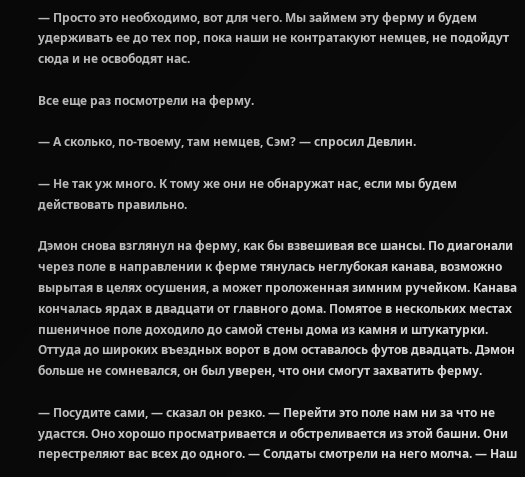— Просто это необходимо, вот для чего. Мы займем эту ферму и будем удерживать ее до тех пор, пока наши не контратакуют немцев, не подойдут сюда и не освободят нас.

Все еще раз посмотрели на ферму.

— А сколько, по-твоему, там немцев, Сэм? — спросил Девлин.

— Не так уж много. К тому же они не обнаружат нас, если мы будем действовать правильно.

Дэмон снова взглянул на ферму, как бы взвешивая все шансы. По диагонали через поле в направлении к ферме тянулась неглубокая канава, возможно вырытая в целях осушения, а может проложенная зимним ручейком. Канава кончалась ярдах в двадцати от главного дома. Помятое в нескольких местах пшеничное поле доходило до самой стены дома из камня и штукатурки. Оттуда до широких въездных ворот в дом оставалось футов двадцать. Дэмон больше не сомневался, он был уверен, что они смогут захватить ферму.

— Посудите сами, — сказал он резко. — Перейти это поле нам ни за что не удастся. Оно хорошо просматривается и обстреливается из этой башни. Они перестреляют вас всех до одного. — Солдаты смотрели на него молча. — Наш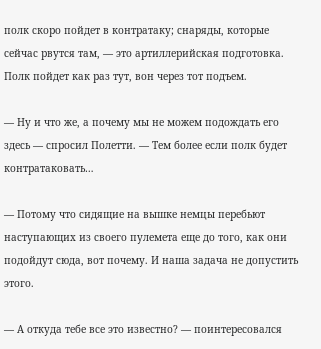полк скоро пойдет в контратаку; снаряды, которые сейчас рвутся там, — это артиллерийская подготовка. Полк пойдет как раз тут, вон через тот подъем.

— Ну и что же, а почему мы не можем подождать его здесь — спросил Полетти. — Тем более если полк будет контратаковать…

— Потому что сидящие на вышке немцы перебьют наступающих из своего пулемета еще до того, как они подойдут сюда, вот почему. И наша задача не допустить этого.

— А откуда тебе все это известно? — поинтересовался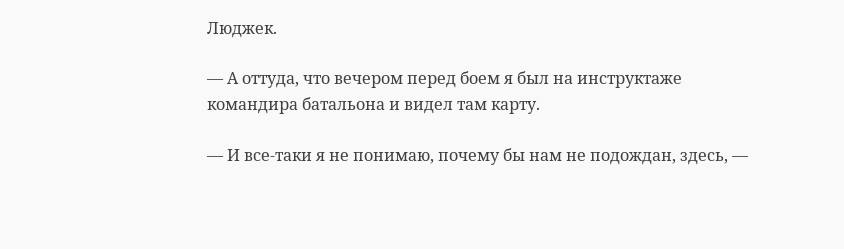Люджек.

— А оттуда, что вечером перед боем я был на инструктаже командира батальона и видел там карту.

— И все-таки я не понимаю, почему бы нам не подождан, здесь, —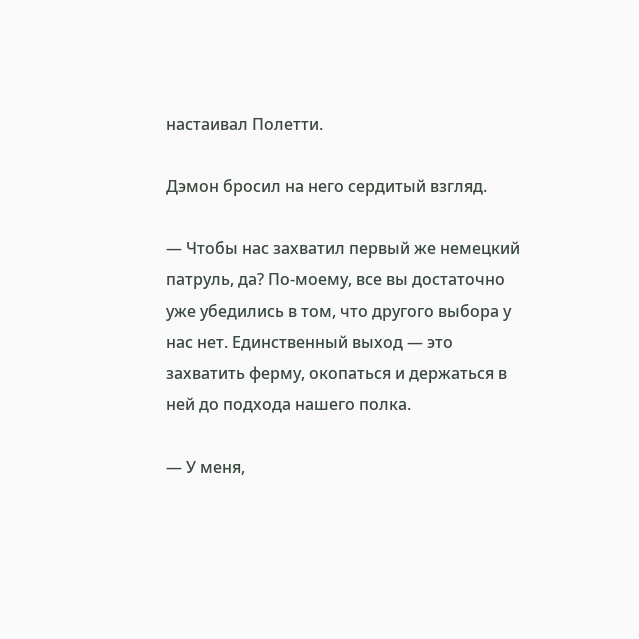настаивал Полетти.

Дэмон бросил на него сердитый взгляд.

— Чтобы нас захватил первый же немецкий патруль, да? По-моему, все вы достаточно уже убедились в том, что другого выбора у нас нет. Единственный выход — это захватить ферму, окопаться и держаться в ней до подхода нашего полка.

— У меня,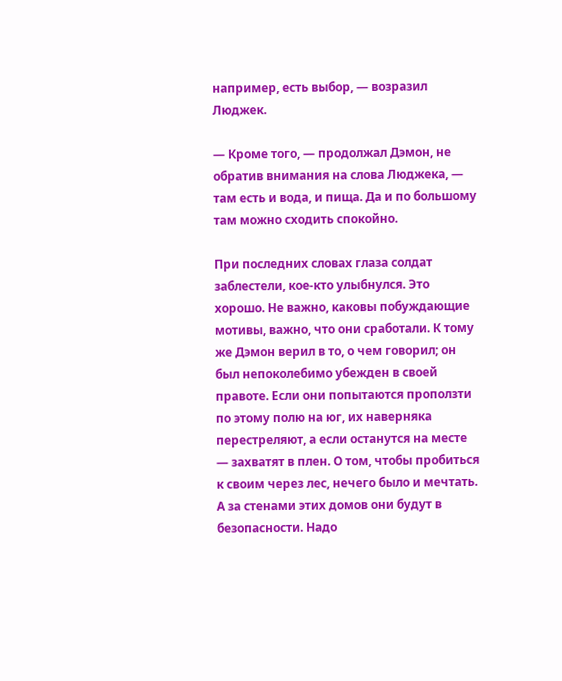например, есть выбор, — возразил Люджек.

— Кроме того, — продолжал Дэмон, не обратив внимания на слова Люджека, — там есть и вода, и пища. Да и по большому там можно сходить спокойно.

При последних словах глаза солдат заблестели, кое-кто улыбнулся. Это хорошо. Не важно, каковы побуждающие мотивы, важно, что они сработали. К тому же Дэмон верил в то, о чем говорил; он был непоколебимо убежден в своей правоте. Если они попытаются проползти по этому полю на юг, их наверняка перестреляют, а если останутся на месте — захватят в плен. О том, чтобы пробиться к своим через лес, нечего было и мечтать. А за стенами этих домов они будут в безопасности. Надо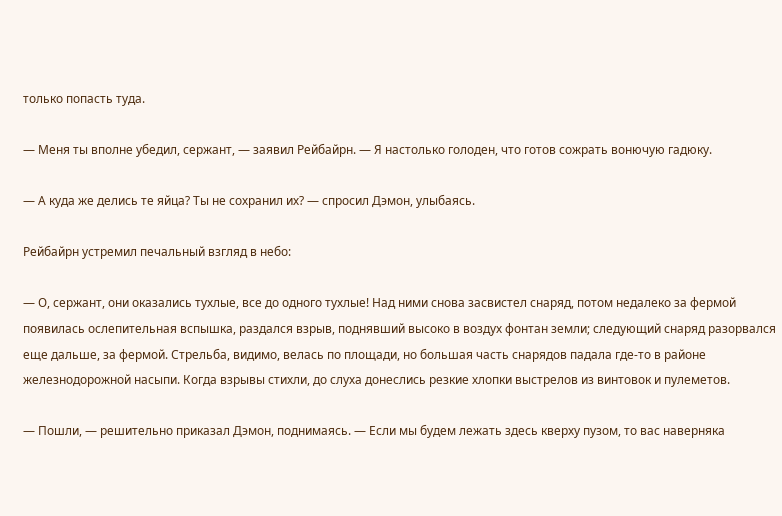только попасть туда.

— Меня ты вполне убедил, сержант, — заявил Рейбайрн. — Я настолько голоден, что готов сожрать вонючую гадюку.

— А куда же делись те яйца? Ты не сохранил их? — спросил Дэмон, улыбаясь.

Рейбайрн устремил печальный взгляд в небо:

— О, сержант, они оказались тухлые, все до одного тухлые! Над ними снова засвистел снаряд, потом недалеко за фермой появилась ослепительная вспышка, раздался взрыв, поднявший высоко в воздух фонтан земли; следующий снаряд разорвался еще дальше, за фермой. Стрельба, видимо, велась по площади, но большая часть снарядов падала где-то в районе железнодорожной насыпи. Когда взрывы стихли, до слуха донеслись резкие хлопки выстрелов из винтовок и пулеметов.

— Пошли, — решительно приказал Дэмон, поднимаясь. — Если мы будем лежать здесь кверху пузом, то вас наверняка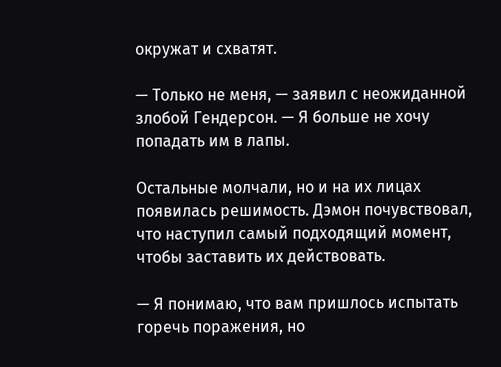окружат и схватят.

— Только не меня, — заявил с неожиданной злобой Гендерсон. — Я больше не хочу попадать им в лапы.

Остальные молчали, но и на их лицах появилась решимость. Дэмон почувствовал, что наступил самый подходящий момент, чтобы заставить их действовать.

— Я понимаю, что вам пришлось испытать горечь поражения, но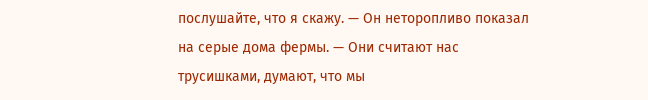послушайте, что я скажу. — Он неторопливо показал на серые дома фермы. — Они считают нас трусишками, думают, что мы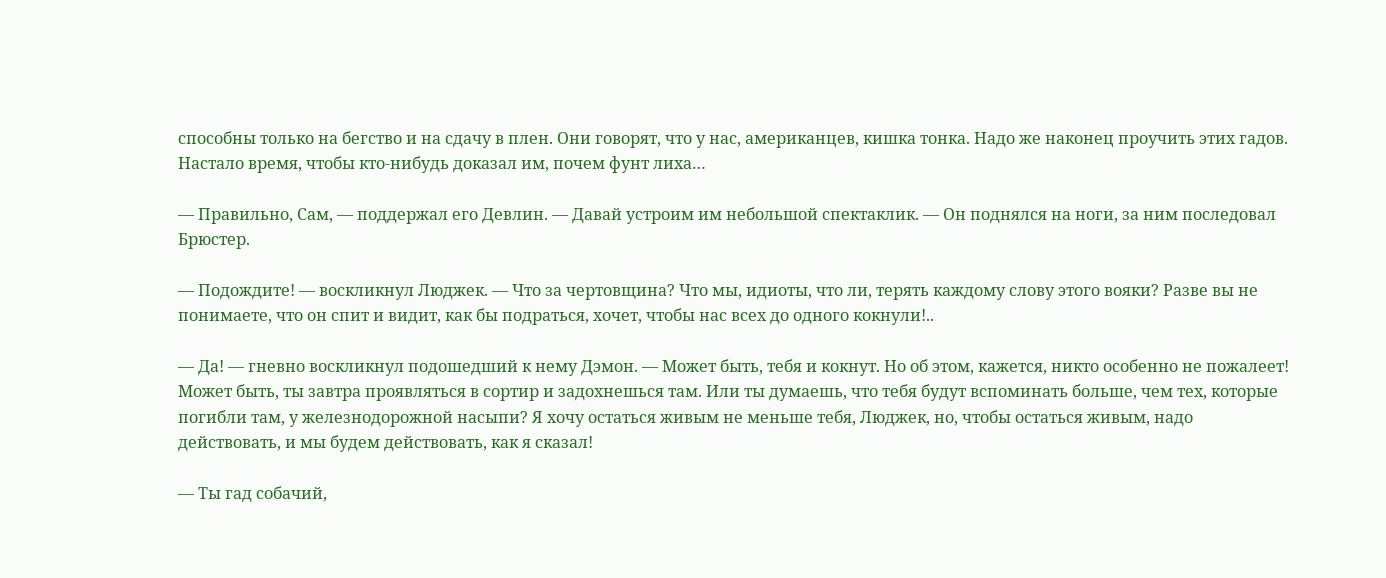способны только на бегство и на сдачу в плен. Они говорят, что у нас, американцев, кишка тонка. Надо же наконец проучить этих гадов. Настало время, чтобы кто-нибудь доказал им, почем фунт лиха…

— Правильно, Сам, — поддержал его Девлин. — Давай устроим им небольшой спектаклик. — Он поднялся на ноги, за ним последовал Брюстер.

— Подождите! — воскликнул Люджек. — Что за чертовщина? Что мы, идиоты, что ли, терять каждому слову этого вояки? Разве вы не понимаете, что он спит и видит, как бы подраться, хочет, чтобы нас всех до одного кокнули!..

— Да! — гневно воскликнул подошедший к нему Дэмон. — Может быть, тебя и кокнут. Но об этом, кажется, никто особенно не пожалеет! Может быть, ты завтра проявляться в сортир и задохнешься там. Или ты думаешь, что тебя будут вспоминать больше, чем тех, которые погибли там, у железнодорожной насыпи? Я хочу остаться живым не меньше тебя, Люджек, но, чтобы остаться живым, надо действовать, и мы будем действовать, как я сказал!

— Ты гад собачий,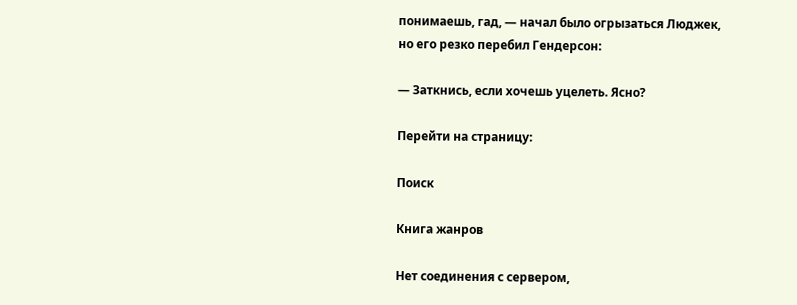понимаешь, гад, — начал было огрызаться Люджек, но его резко перебил Гендерсон:

— Заткнись, если хочешь уцелеть. Ясно?

Перейти на страницу:

Поиск

Книга жанров

Нет соединения с сервером,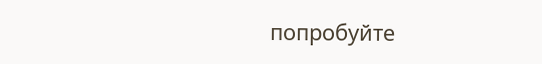попробуйте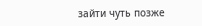зайти чуть позже